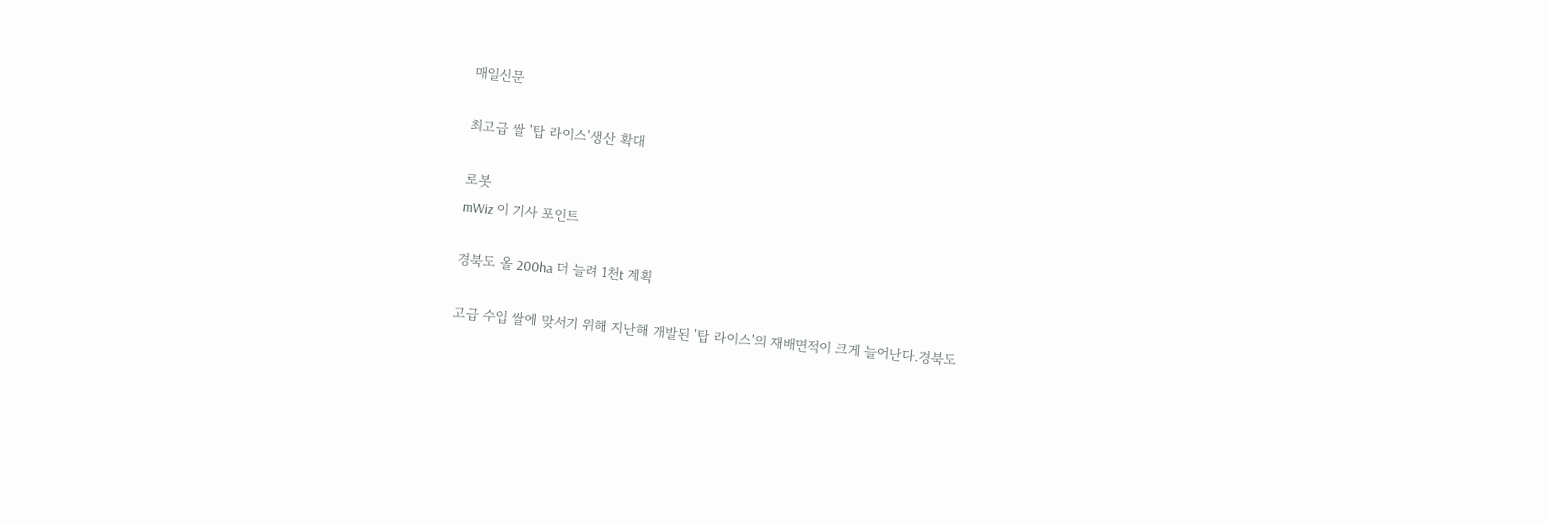매일신문

최고급 쌀 '탑 라이스'생산 확대

로봇
mWiz 이 기사 포인트

경북도 올 200ha 더 늘려 1천t 계획

고급 수입 쌀에 맞서기 위해 지난해 개발된 '탑 라이스'의 재배면적이 크게 늘어난다.경북도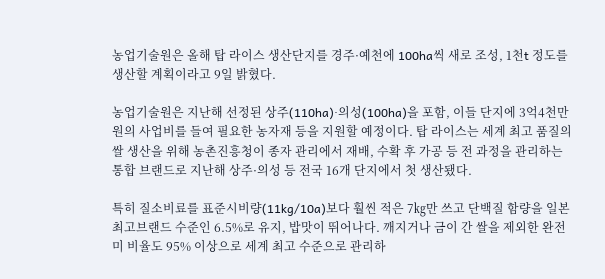농업기술원은 올해 탑 라이스 생산단지를 경주·예천에 100ha씩 새로 조성, 1천t 정도를 생산할 계획이라고 9일 밝혔다.

농업기술원은 지난해 선정된 상주(110ha)·의성(100ha)을 포함, 이들 단지에 3억4천만 원의 사업비를 들여 필요한 농자재 등을 지원할 예정이다. 탑 라이스는 세계 최고 품질의 쌀 생산을 위해 농촌진흥청이 종자 관리에서 재배, 수확 후 가공 등 전 과정을 관리하는 통합 브랜드로 지난해 상주·의성 등 전국 16개 단지에서 첫 생산됐다.

특히 질소비료를 표준시비량(11kg/10a)보다 훨씬 적은 7㎏만 쓰고 단백질 함량을 일본 최고브랜드 수준인 6.5%로 유지, 밥맛이 뛰어나다. 깨지거나 금이 간 쌀을 제외한 완전미 비율도 95% 이상으로 세계 최고 수준으로 관리하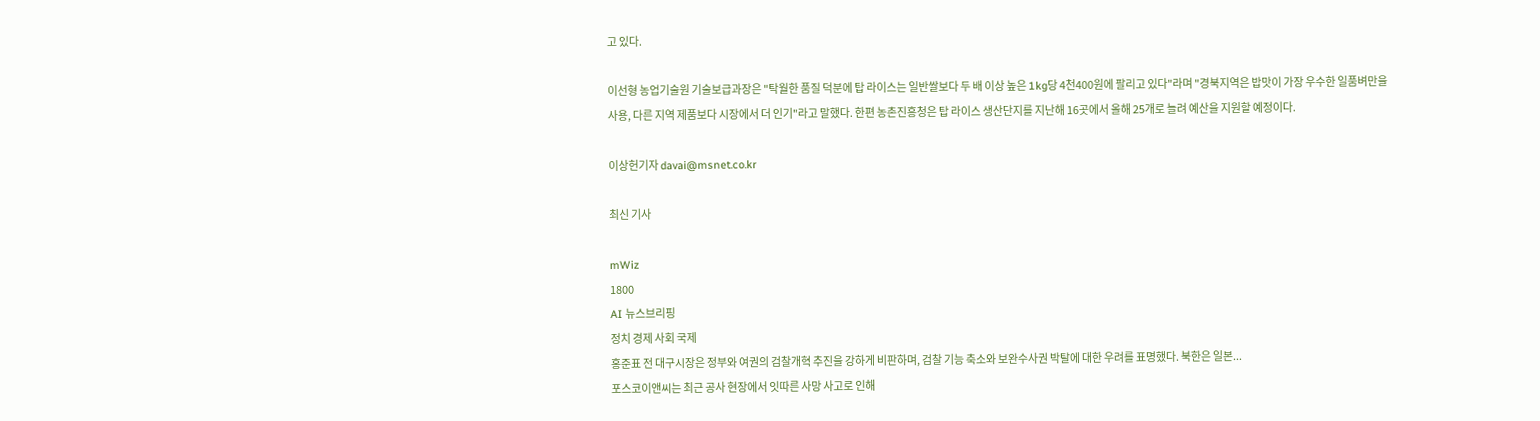고 있다.

이선형 농업기술원 기술보급과장은 "탁월한 품질 덕분에 탑 라이스는 일반쌀보다 두 배 이상 높은 1kg당 4천400원에 팔리고 있다"라며 "경북지역은 밥맛이 가장 우수한 일품벼만을 사용, 다른 지역 제품보다 시장에서 더 인기"라고 말했다. 한편 농촌진흥청은 탑 라이스 생산단지를 지난해 16곳에서 올해 25개로 늘려 예산을 지원할 예정이다.

이상헌기자 davai@msnet.co.kr

최신 기사

mWiz
1800
AI 뉴스브리핑
정치 경제 사회 국제
홍준표 전 대구시장은 정부와 여권의 검찰개혁 추진을 강하게 비판하며, 검찰 기능 축소와 보완수사권 박탈에 대한 우려를 표명했다. 북한은 일본...
포스코이앤씨는 최근 공사 현장에서 잇따른 사망 사고로 인해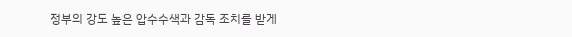정부의 강도 높은 압수수색과 감독 조치를 받게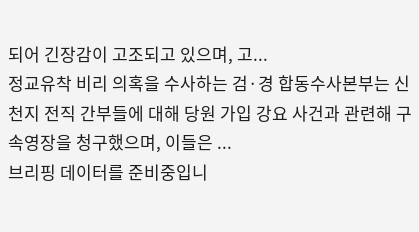되어 긴장감이 고조되고 있으며, 고...
정교유착 비리 의혹을 수사하는 검·경 합동수사본부는 신천지 전직 간부들에 대해 당원 가입 강요 사건과 관련해 구속영장을 청구했으며, 이들은 ...
브리핑 데이터를 준비중입니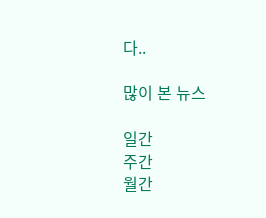다..

많이 본 뉴스

일간
주간
월간